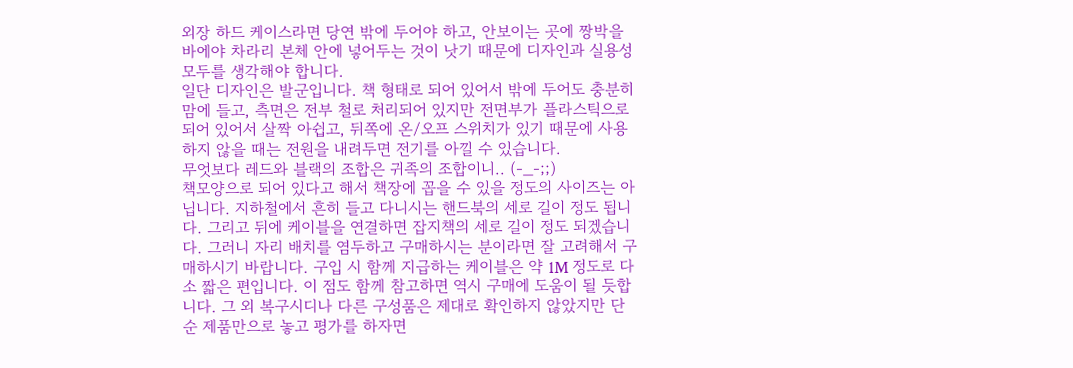외장 하드 케이스라면 당연 밖에 두어야 하고, 안보이는 곳에 짱박을 바에야 차라리 본체 안에 넣어두는 것이 낫기 때문에 디자인과 실용성 모두를 생각해야 합니다.
일단 디자인은 발군입니다. 책 형태로 되어 있어서 밖에 두어도 충분히 맘에 들고, 측면은 전부 철로 처리되어 있지만 전면부가 플라스틱으로 되어 있어서 살짝 아쉽고, 뒤쪽에 온/오프 스위치가 있기 때문에 사용하지 않을 때는 전원을 내려두면 전기를 아낄 수 있습니다.
무엇보다 레드와 블랙의 조합은 귀족의 조합이니.. (-_-;;)
책모양으로 되어 있다고 해서 책장에 꼽을 수 있을 정도의 사이즈는 아닙니다. 지하철에서 흔히 들고 다니시는 핸드북의 세로 길이 정도 됩니다. 그리고 뒤에 케이블을 연결하면 잡지책의 세로 길이 정도 되겠습니다. 그러니 자리 배치를 염두하고 구매하시는 분이라면 잘 고려해서 구매하시기 바랍니다. 구입 시 함께 지급하는 케이블은 약 1M 정도로 다소 짧은 편입니다. 이 점도 함께 참고하면 역시 구매에 도움이 될 듯합니다. 그 외 복구시디나 다른 구성품은 제대로 확인하지 않았지만 단순 제품만으로 놓고 평가를 하자면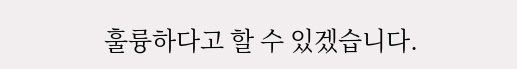훌륭하다고 할 수 있겠습니다.